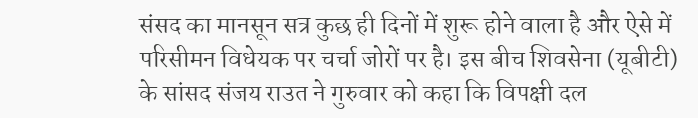संसद का मानसून सत्र कुछ ही दिनों में शुरू होने वाला है और ऐसे में परिसीमन विधेयक पर चर्चा जोरों पर है। इस बीच शिवसेना (यूबीटी) के सांसद संजय राउत ने गुरुवार को कहा कि विपक्षी दल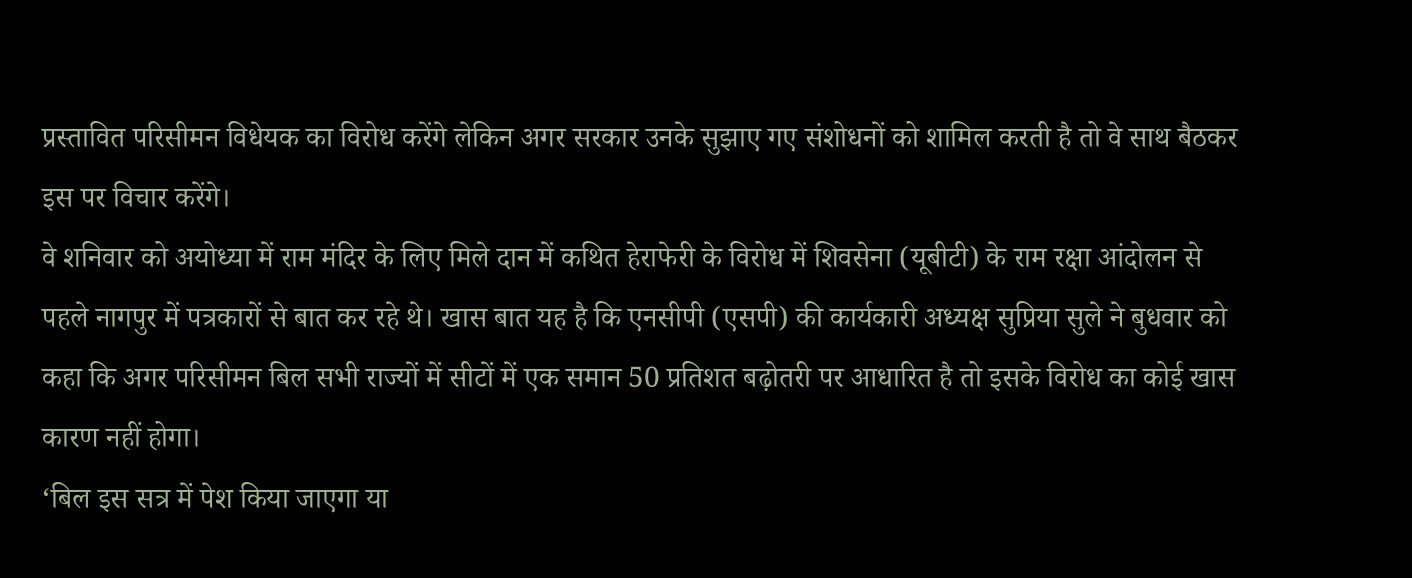प्रस्तावित परिसीमन विधेयक का विरोध करेंगे लेकिन अगर सरकार उनके सुझाए गए संशोधनों को शामिल करती है तो वे साथ बैठकर इस पर विचार करेंगे।
वे शनिवार को अयोध्या में राम मंदिर के लिए मिले दान में कथित हेराफेरी के विरोध में शिवसेना (यूबीटी) के राम रक्षा आंदोलन से पहले नागपुर में पत्रकारों से बात कर रहे थे। खास बात यह है कि एनसीपी (एसपी) की कार्यकारी अध्यक्ष सुप्रिया सुले ने बुधवार को कहा कि अगर परिसीमन बिल सभी राज्यों में सीटों में एक समान 50 प्रतिशत बढ़ोतरी पर आधारित है तो इसके विरोध का कोई खास कारण नहीं होगा।
‘बिल इस सत्र में पेश किया जाएगा या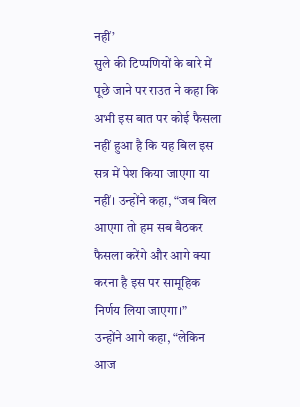नहीं’
सुले की टिप्पणियों के बारे में पूछे जाने पर राउत ने कहा कि अभी इस बात पर कोई फैसला नहीं हुआ है कि यह बिल इस सत्र में पेश किया जाएगा या नहीं। उन्होंने कहा, “जब बिल आएगा तो हम सब बैठकर फैसला करेंगे और आगे क्या करना है इस पर सामूहिक निर्णय लिया जाएगा।”
उन्होंने आगे कहा, “लेकिन आज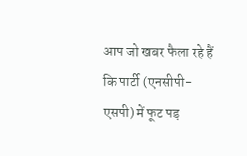आप जो खबर फैला रहे हैं कि पार्टी (एनसीपी-एसपी) में फूट पड़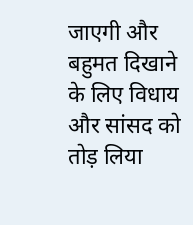जाएगी और बहुमत दिखाने के लिए विधाय और सांसद को तोड़ लिया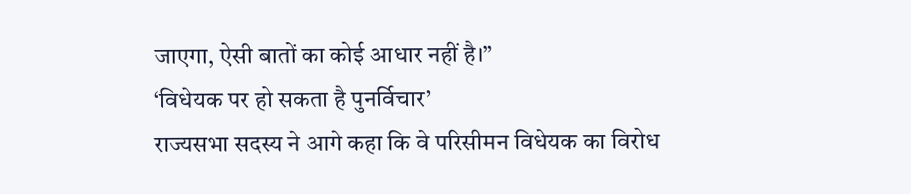जाएगा, ऐसी बातों का कोई आधार नहीं है।”
‘विधेयक पर हो सकता है पुनर्विचार’
राज्यसभा सदस्य ने आगे कहा कि वे परिसीमन विधेयक का विरोध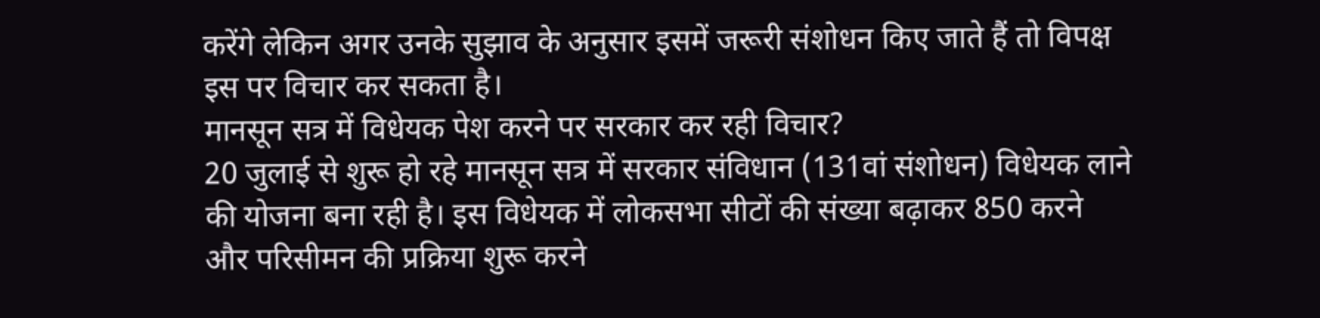करेंगे लेकिन अगर उनके सुझाव के अनुसार इसमें जरूरी संशोधन किए जाते हैं तो विपक्ष इस पर विचार कर सकता है।
मानसून सत्र में विधेयक पेश करने पर सरकार कर रही विचार?
20 जुलाई से शुरू हो रहे मानसून सत्र में सरकार संविधान (131वां संशोधन) विधेयक लाने की योजना बना रही है। इस विधेयक में लोकसभा सीटों की संख्या बढ़ाकर 850 करने और परिसीमन की प्रक्रिया शुरू करने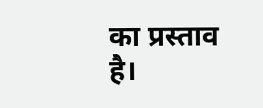का प्रस्ताव है।